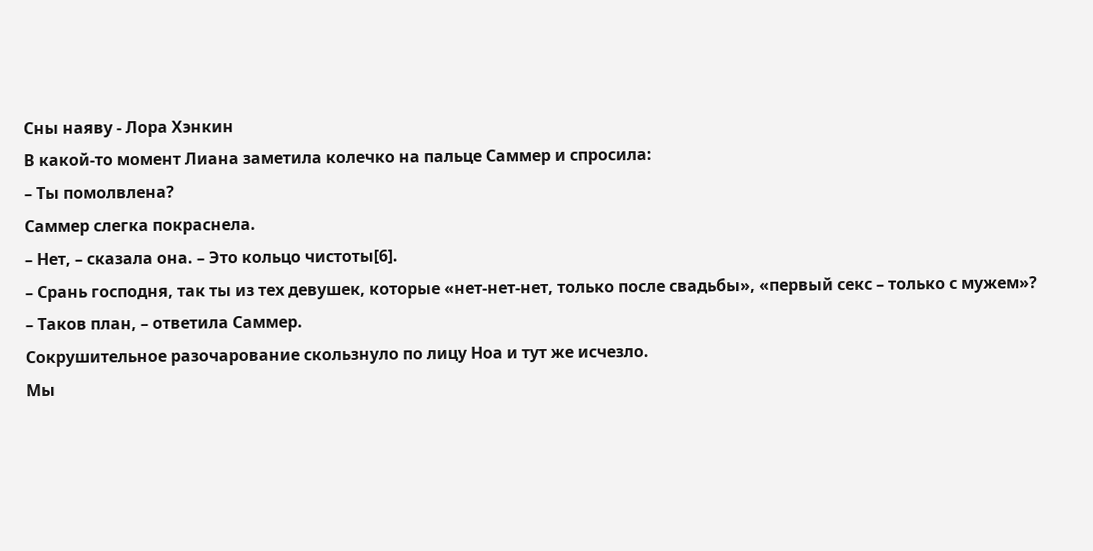Сны наяву - Лора Хэнкин
В какой-то момент Лиана заметила колечко на пальце Саммер и спросила:
– Ты помолвлена?
Саммер слегка покраснела.
– Нет, – сказала она. – Это кольцо чистоты[6].
– Срань господня, так ты из тех девушек, которые «нет-нет-нет, только после свадьбы», «первый секс – только с мужем»?
– Таков план, – ответила Саммер.
Сокрушительное разочарование скользнуло по лицу Ноа и тут же исчезло.
Мы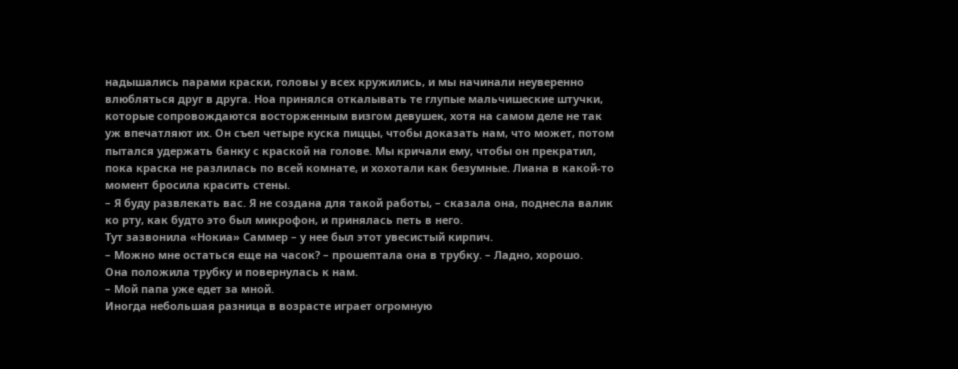надышались парами краски, головы у всех кружились, и мы начинали неуверенно влюбляться друг в друга. Ноа принялся откалывать те глупые мальчишеские штучки, которые сопровождаются восторженным визгом девушек, хотя на самом деле не так уж впечатляют их. Он съел четыре куска пиццы, чтобы доказать нам, что может, потом пытался удержать банку с краской на голове. Мы кричали ему, чтобы он прекратил, пока краска не разлилась по всей комнате, и хохотали как безумные. Лиана в какой-то момент бросила красить стены.
– Я буду развлекать вас. Я не создана для такой работы, – сказала она, поднесла валик ко рту, как будто это был микрофон, и принялась петь в него.
Тут зазвонила «Нокиа» Саммер – у нее был этот увесистый кирпич.
– Можно мне остаться еще на часок? – прошептала она в трубку. – Ладно, хорошо.
Она положила трубку и повернулась к нам.
– Мой папа уже едет за мной.
Иногда небольшая разница в возрасте играет огромную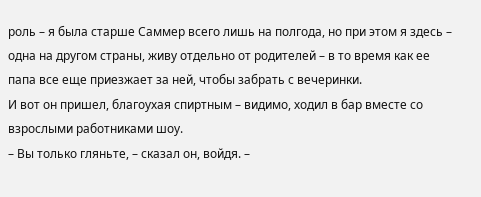роль – я была старше Саммер всего лишь на полгода, но при этом я здесь – одна на другом страны, живу отдельно от родителей – в то время как ее папа все еще приезжает за ней, чтобы забрать с вечеринки.
И вот он пришел, благоухая спиртным – видимо, ходил в бар вместе со взрослыми работниками шоу.
– Вы только гляньте, – сказал он, войдя. –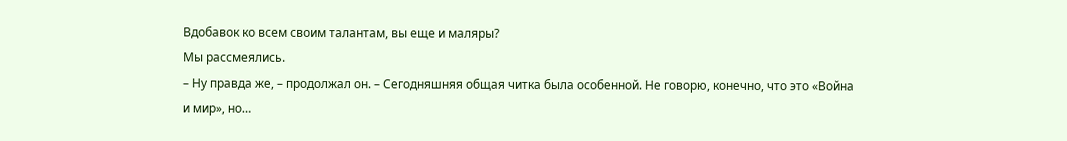Вдобавок ко всем своим талантам, вы еще и маляры?
Мы рассмеялись.
– Ну правда же, – продолжал он. – Сегодняшняя общая читка была особенной. Не говорю, конечно, что это «Война и мир», но…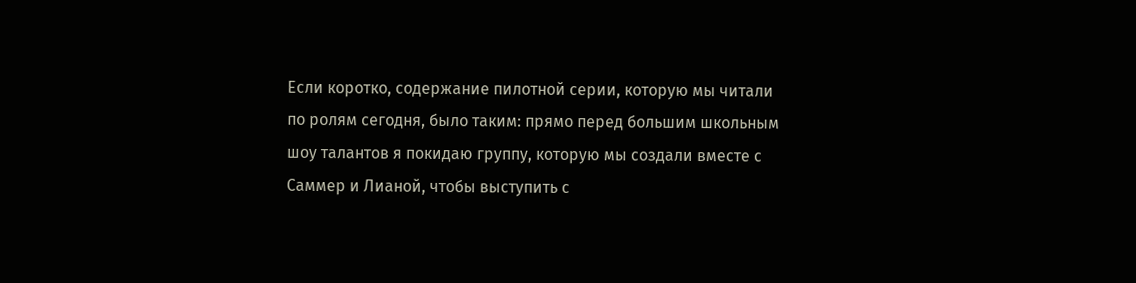Если коротко, содержание пилотной серии, которую мы читали по ролям сегодня, было таким: прямо перед большим школьным шоу талантов я покидаю группу, которую мы создали вместе с Саммер и Лианой, чтобы выступить с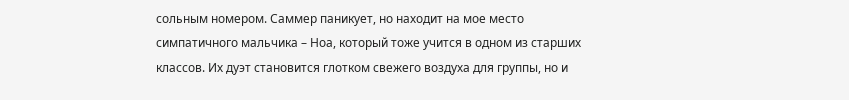сольным номером. Саммер паникует, но находит на мое место симпатичного мальчика – Ноа, который тоже учится в одном из старших классов. Их дуэт становится глотком свежего воздуха для группы, но и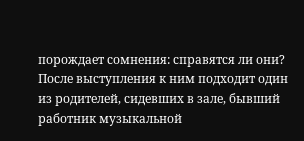порождает сомнения: справятся ли они? После выступления к ним подходит один из родителей, сидевших в зале, бывший работник музыкальной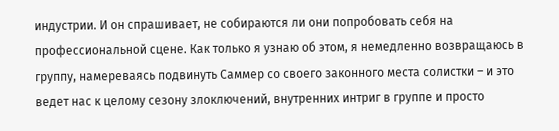индустрии. И он спрашивает, не собираются ли они попробовать себя на профессиональной сцене. Как только я узнаю об этом, я немедленно возвращаюсь в группу, намереваясь подвинуть Саммер со своего законного места солистки – и это ведет нас к целому сезону злоключений, внутренних интриг в группе и просто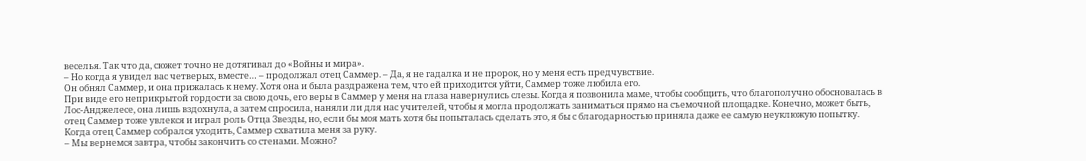веселья. Так что да, сюжет точно не дотягивал до «Войны и мира».
– Но когда я увидел вас четверых, вместе… – продолжал отец Саммер. – Да, я не гадалка и не пророк, но у меня есть предчувствие.
Он обнял Саммер, и она прижалась к нему. Хотя она и была раздражена тем, что ей приходится уйти, Саммер тоже любила его.
При виде его неприкрытой гордости за свою дочь, его веры в Саммер у меня на глаза навернулись слезы. Когда я позвонила маме, чтобы сообщить, что благополучно обосновалась в Лос-Анджелесе, она лишь вздохнула, а затем спросила, наняли ли для нас учителей, чтобы я могла продолжать заниматься прямо на съемочной площадке. Конечно, может быть, отец Саммер тоже увлекся и играл роль Отца Звезды, но, если бы моя мать хотя бы попыталась сделать это, я бы с благодарностью приняла даже ее самую неуклюжую попытку.
Когда отец Саммер собрался уходить, Саммер схватила меня за руку.
– Мы вернемся завтра, чтобы закончить со стенами. Можно?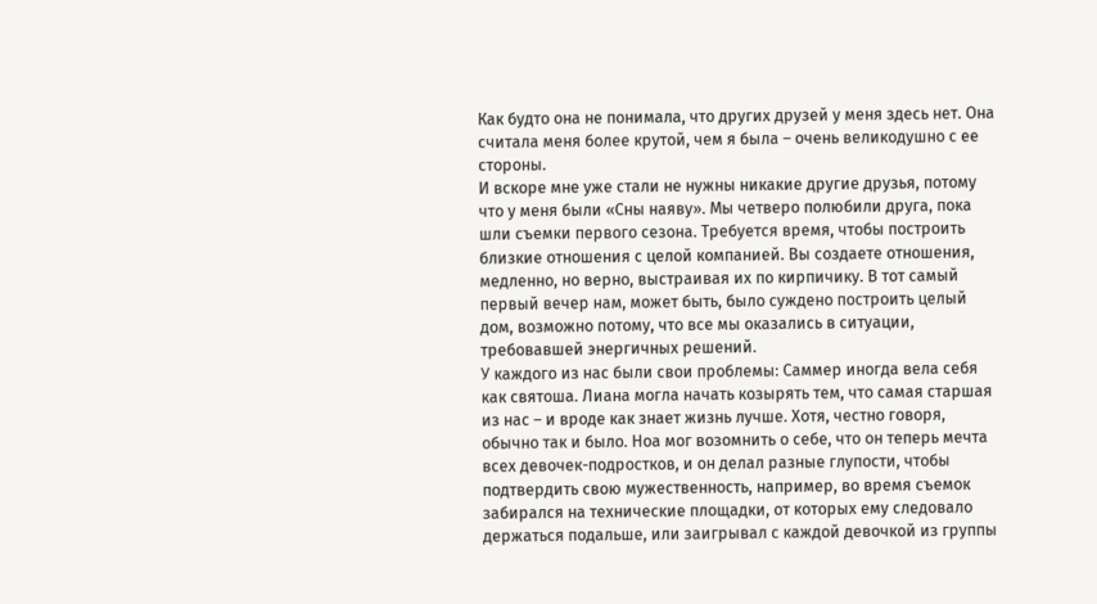Как будто она не понимала, что других друзей у меня здесь нет. Она считала меня более крутой, чем я была – очень великодушно с ее стороны.
И вскоре мне уже стали не нужны никакие другие друзья, потому что у меня были «Сны наяву». Мы четверо полюбили друга, пока шли съемки первого сезона. Требуется время, чтобы построить близкие отношения с целой компанией. Вы создаете отношения, медленно, но верно, выстраивая их по кирпичику. В тот самый первый вечер нам, может быть, было суждено построить целый дом, возможно потому, что все мы оказались в ситуации, требовавшей энергичных решений.
У каждого из нас были свои проблемы: Саммер иногда вела себя как святоша. Лиана могла начать козырять тем, что самая старшая из нас – и вроде как знает жизнь лучше. Хотя, честно говоря, обычно так и было. Ноа мог возомнить о себе, что он теперь мечта всех девочек-подростков, и он делал разные глупости, чтобы подтвердить свою мужественность, например, во время съемок забирался на технические площадки, от которых ему следовало держаться подальше, или заигрывал с каждой девочкой из группы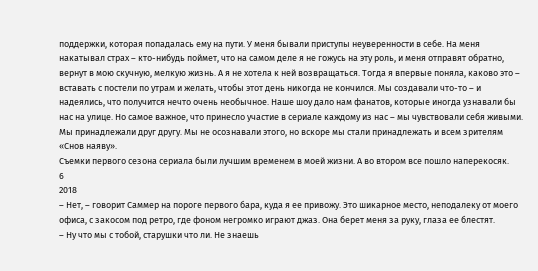поддержки, которая попадалась ему на пути. У меня бывали приступы неуверенности в себе. На меня накатывал страх – кто-нибудь поймет, что на самом деле я не гожусь на эту роль, и меня отправят обратно, вернут в мою скучную, мелкую жизнь. А я не хотела к ней возвращаться. Тогда я впервые поняла, каково это – вставать с постели по утрам и желать, чтобы этот день никогда не кончился. Мы создавали что-то – и надеялись, что получится нечто очень необычное. Наше шоу дало нам фанатов, которые иногда узнавали бы нас на улице. Но самое важное, что принесло участие в сериале каждому из нас – мы чувствовали себя живыми. Мы принадлежали друг другу. Мы не осознавали этого, но вскоре мы стали принадлежать и всем зрителям «Снов наяву».
Съемки первого сезона сериала были лучшим временем в моей жизни. А во втором все пошло наперекосяк.
6
2018
– Нет, – говорит Саммер на пороге первого бара, куда я ее привожу. Это шикарное место, неподалеку от моего офиса, с закосом под ретро, где фоном негромко играют джаз. Она берет меня за руку, глаза ее блестят.
– Ну что мы с тобой, старушки что ли. Не знаешь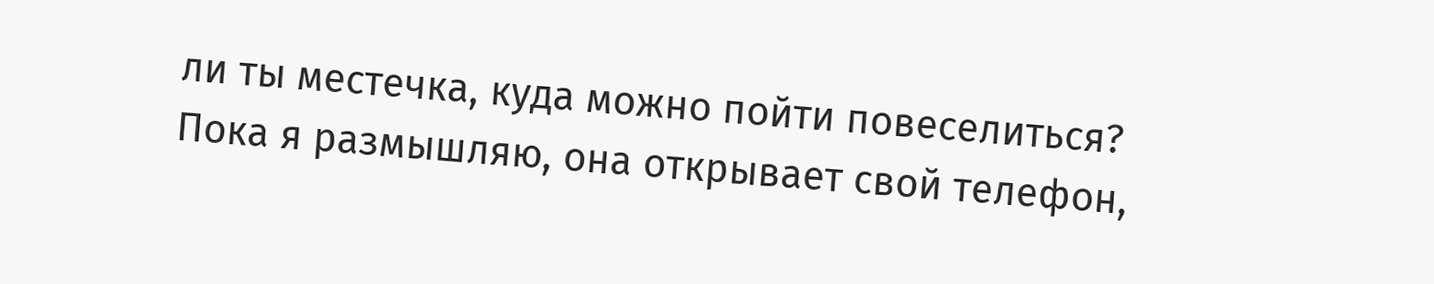ли ты местечка, куда можно пойти повеселиться?
Пока я размышляю, она открывает свой телефон,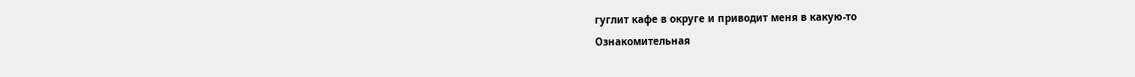гуглит кафе в округе и приводит меня в какую-то
Ознакомительная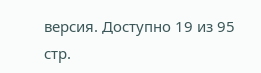версия. Доступно 19 из 95 стр.